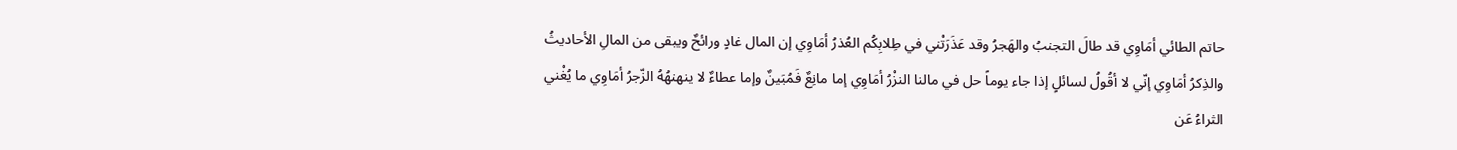حاتم الطائي أمَاوِي قد طالَ التجنبُ والهَجرُ وقد عَذَرَتْني في طِلابِكُم العُذرُ أمَاوِي إن المال غادٍ ورائحٌ ويبقى من المالِ الأحاديثُ والذِكرُ أمَاوِي إنّي لا أقُولُ لسائلٍ إذا جاء يوماً حل في مالنا النزْرُ أمَاوِي إما مانِعٌ فَمُبَينٌ وإما عطاءٌ لا ينهنهُهُ الزّجرُ أمَاوِي ما يُغْني الثراءُ عَن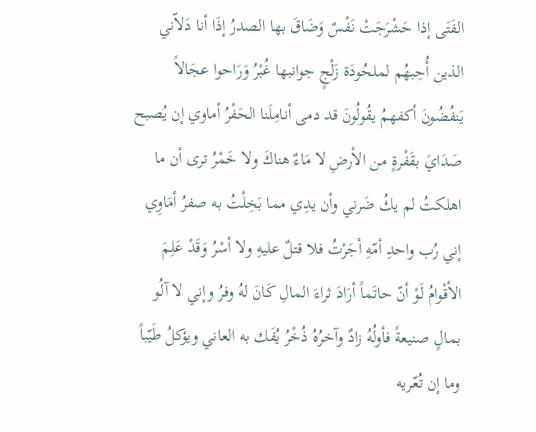الفَتَى إذا حَشْرَجَتْ نَفْسٌ وَضَاقَ بها الصدرُ إذَا أنا دَلاّني الذين أُحِبهُم لملحُودَة زَلْجٍ جوانبها غُبْرُ وَرَاحوا عجَالاً يَنفُضُونَ أكفهمُ يقُولُونَ قد دمى أنامِلَنا الحَفْرُ أماوي إن يُصبح صَدَايَ بقَفْرةٍ من الأرضِ لا مَاءٌ هناكَ ولا خَمْرُ ترى أن ما اهلكتُ لم يكُ ضَرني وأن يدِي مما بَخِلْتُ به صفرُ أمَاوِي إني رُب واحدِ أمّهِ أجَرْتُ فلا قتلٌ عليهِ ولا أسْرُ وَقَدْ عَلِمَ الأقْوامُ لَوْ أنّ حاتَماً أرَادَ ثراءَ المالِ كَانَ لهُ وفرُ وإني لا آلُو بمالٍ صنيعةً فأولُهُ زادٌ وآخرُهُ ذُخْرُ يُفَك به العاني ويؤكلُ طَيّباً وما إن تُعّريه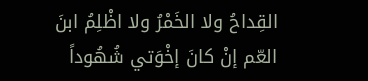القِداحُ ولا الخَمْرُ ولا اظْلِمُ ابنَ العّم إنْ كانَ إخْوَتي شُهُوداً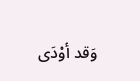وَقد أوْدَى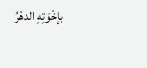بإخْوَتِهِ الدهْرُ